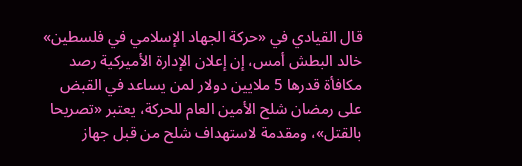قال القيادي في «حركة الجهاد الإسلامي في فلسطين» خالد البطش أمس، إن إعلان الإدارة الأميركية رصد مكافأة قدرها 5 ملايين دولار لمن يساعد في القبض على رمضان شلح الأمين العام للحركة، يعتبر «تصريحا بالقتل»، ومقدمة لاستهداف شلح من قبل جهاز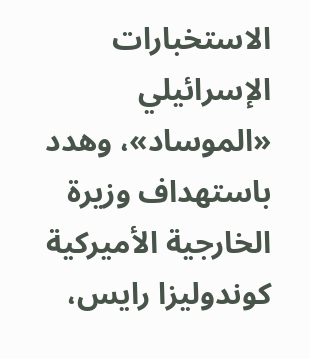الاستخبارات الإسرائيلي «الموساد»، وهدد باستهداف وزيرة الخارجية الأميركية كوندوليزا رايس،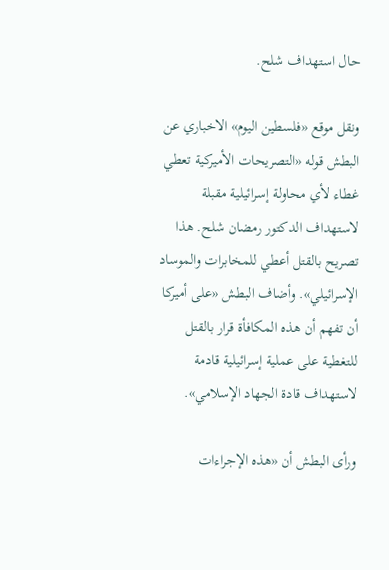حال استهداف شلح.

ونقل موقع «فلسطين اليوم» الاخباري عن البطش قوله «التصريحات الأميركية تعطي غطاء لأي محاولة إسرائيلية مقبلة لاستهداف الدكتور رمضان شلح. هذا تصريح بالقتل أعطي للمخابرات والموساد الإسرائيلي». وأضاف البطش «على أميركا أن تفهم أن هذه المكافأة قرار بالقتل للتغطية على عملية إسرائيلية قادمة لاستهداف قادة الجهاد الإسلامي».

ورأى البطش أن «هذه الإجراءات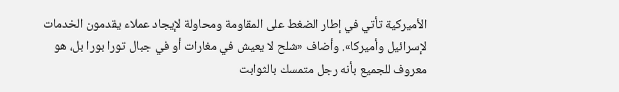الأميركية تأتي في إطار الضغط على المقاومة ومحاولة لإيجاد عملاء يقدمون الخدمات لإسرائيل وأميركا». وأضاف «شلح لا يعيش في مغارات أو في جبال تورا بورا بل، هو معروف للجميع بأنه رجل متمسك بالثوابت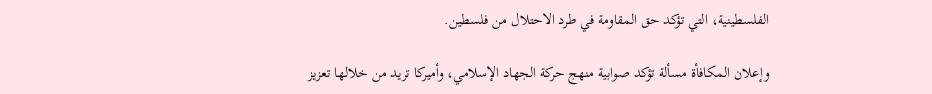الفلسطينية، التي تؤكد حق المقاومة في طرد الاحتلال من فلسطين.

وإعلان المكافأة مسألة تؤكد صوابية منهج حركة الجهاد الإسلامي، وأميركا تريد من خلالها تعزيز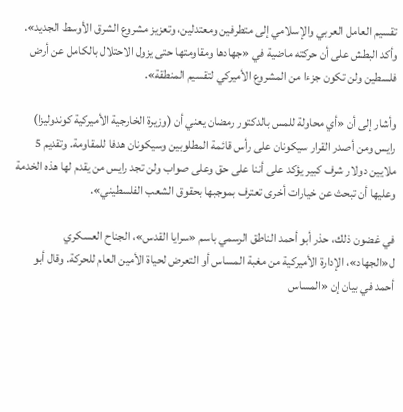تقسيم العامل العربي والإسلامي إلى متطرفين ومعتدلين، وتعزيز مشروع الشرق الأوسط الجديد». وأكد البطش على أن حركته ماضية في «جهادها ومقاومتها حتى يزول الاحتلال بالكامل عن أرض فلسطين ولن تكون جزءا من المشروع الأميركي لتقسيم المنطقة».

وأشار إلى أن «أي محاولة للمس بالدكتور رمضان يعني أن (وزيرة الخارجية الأميركية كوندوليزا) رايس ومن أصدر القرار سيكونان على رأس قائمة المطلوبين وسيكونان هدفا للمقاومة. وتقديم 5 ملايين دولار شرف كبير يؤكد على أننا على حق وعلى صواب ولن تجد رايس من يقدم لها هذه الخدمة وعليها أن تبحث عن خيارات أخرى تعترف بموجبها بحقوق الشعب الفلسطيني».

في غضون ذلك، حذر أبو أحمد الناطق الرسمي باسم «سرايا القدس»، الجناح العسكري ل«الجهاد»، الإدارة الأميركية من مغبة المساس أو التعرض لحياة الأمين العام للحركة. وقال أبو أحمد في بيان إن «المساس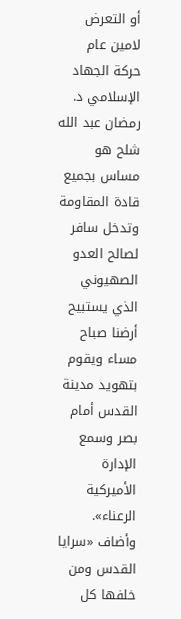أو التعرض لامين عام حركة الجهاد الإسلامي د. رمضان عبد الله شلح هو مساس بجميع قادة المقاومة وتدخل سافر لصالح العدو الصهيوني الذي يستبيح أرضنا صباح مساء ويقوم بتهويد مدينة القدس أمام بصر وسمع الإدارة الأميركية الرعناء». وأضاف «سرايا القدس ومن خلفها كل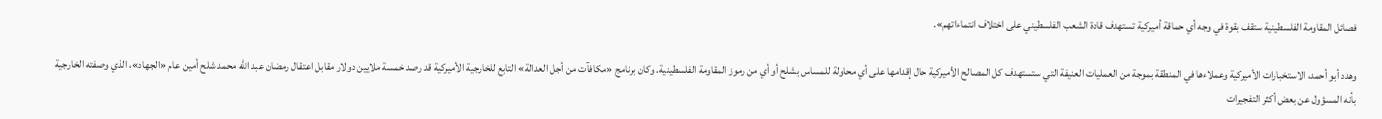فصائل المقاومة الفلسطينية ستقف بقوة في وجه أي حماقة أميركية تستهدف قادة الشعب الفلسطيني على اختلاف انتماءاتهم».

وهدد أبو أحمد، الاستخبارات الأميركية وعملاءها في المنطقة بموجة من العمليات العنيفة التي ستستهدف كل المصالح الأميركية حال إقدامها على أي محاولة للمساس بشلح أو أي من رموز المقاومة الفلسطينية. وكان برنامج «مكافآت من أجل العدالة» التابع للخارجية الأميركية قد رصد خمسة ملايين دولار مقابل اعتقال رمضان عبد الله محمد شلح أمين عام «الجهاد»، الذي وصفته الخارجية بأنه المسؤول عن بعض أكثر التفجيرات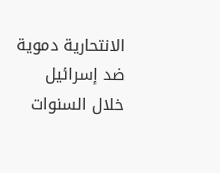الانتحارية دموية ضد إسرائيل خلال السنوات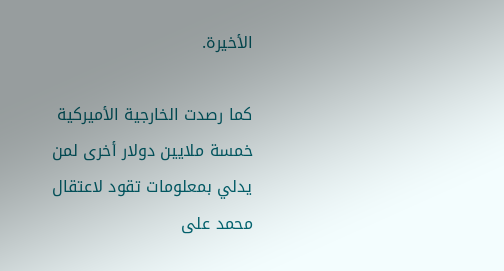الأخيرة.

كما رصدت الخارجية الأميركية خمسة ملايين دولار أخرى لمن يدلي بمعلومات تقود لاعتقال محمد على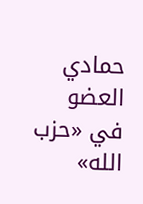حمادي العضو في «حزب الله»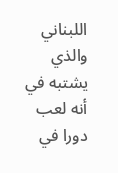اللبناني والذي يشتبه في أنه لعب دورا في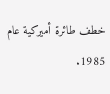خطف طائرة أميركية عام 1985.